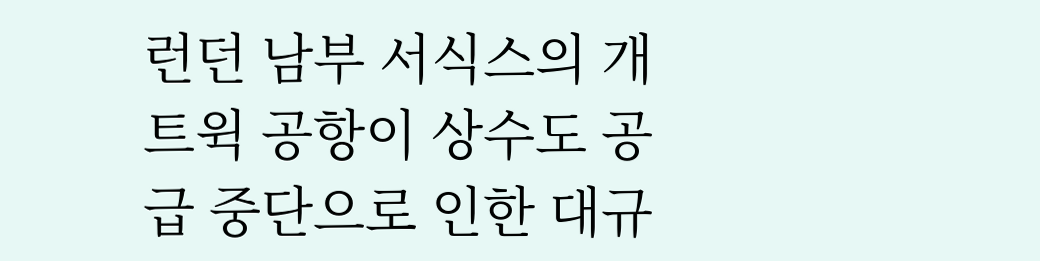런던 남부 서식스의 개트윅 공항이 상수도 공급 중단으로 인한 대규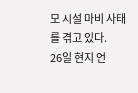모 시설 마비 사태를 겪고 있다.
26일 현지 언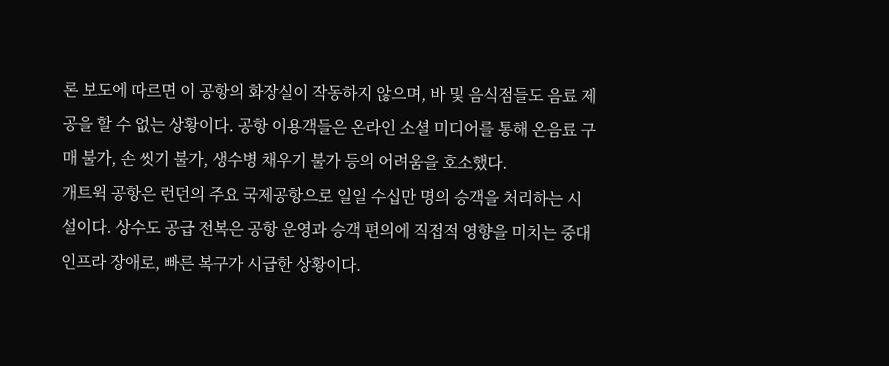론 보도에 따르면 이 공항의 화장실이 작동하지 않으며, 바 및 음식점들도 음료 제공을 할 수 없는 상황이다. 공항 이용객들은 온라인 소셜 미디어를 통해 온음료 구매 불가, 손 씻기 불가, 생수병 채우기 불가 등의 어려움을 호소했다.
개트윅 공항은 런던의 주요 국제공항으로 일일 수십만 명의 승객을 처리하는 시설이다. 상수도 공급 전복은 공항 운영과 승객 편의에 직접적 영향을 미치는 중대 인프라 장애로, 빠른 복구가 시급한 상황이다.